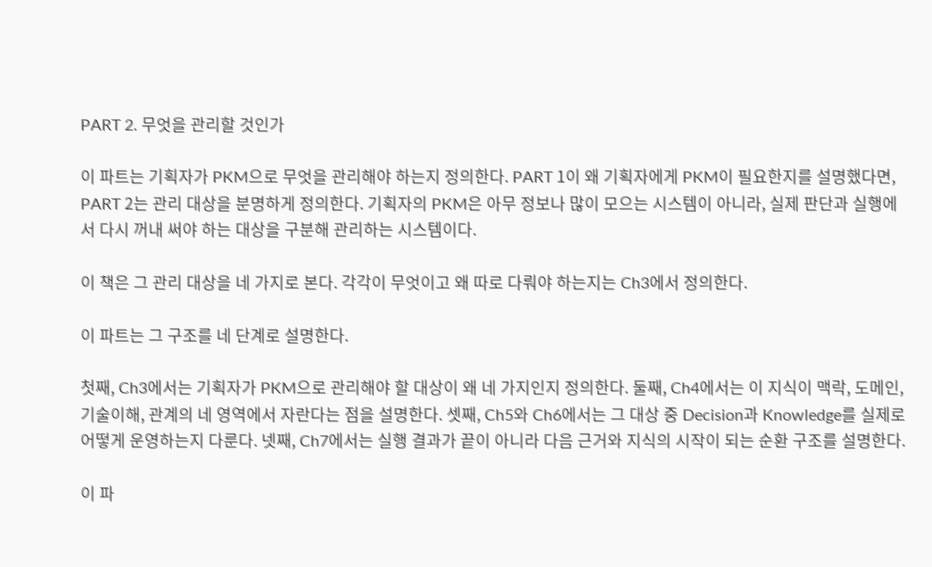PART 2. 무엇을 관리할 것인가

이 파트는 기획자가 PKM으로 무엇을 관리해야 하는지 정의한다. PART 1이 왜 기획자에게 PKM이 필요한지를 설명했다면, PART 2는 관리 대상을 분명하게 정의한다. 기획자의 PKM은 아무 정보나 많이 모으는 시스템이 아니라, 실제 판단과 실행에서 다시 꺼내 써야 하는 대상을 구분해 관리하는 시스템이다.

이 책은 그 관리 대상을 네 가지로 본다. 각각이 무엇이고 왜 따로 다뤄야 하는지는 Ch3에서 정의한다.

이 파트는 그 구조를 네 단계로 설명한다.

첫째, Ch3에서는 기획자가 PKM으로 관리해야 할 대상이 왜 네 가지인지 정의한다. 둘째, Ch4에서는 이 지식이 맥락, 도메인, 기술이해, 관계의 네 영역에서 자란다는 점을 설명한다. 셋째, Ch5와 Ch6에서는 그 대상 중 Decision과 Knowledge를 실제로 어떻게 운영하는지 다룬다. 넷째, Ch7에서는 실행 결과가 끝이 아니라 다음 근거와 지식의 시작이 되는 순환 구조를 설명한다.

이 파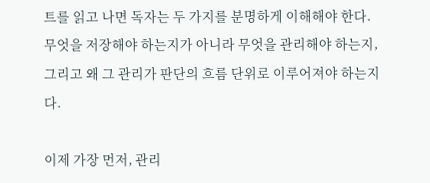트를 읽고 나면 독자는 두 가지를 분명하게 이해해야 한다. 무엇을 저장해야 하는지가 아니라 무엇을 관리해야 하는지, 그리고 왜 그 관리가 판단의 흐름 단위로 이루어져야 하는지다.

이제 가장 먼저, 관리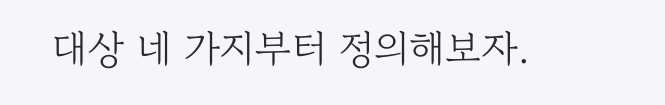대상 네 가지부터 정의해보자.